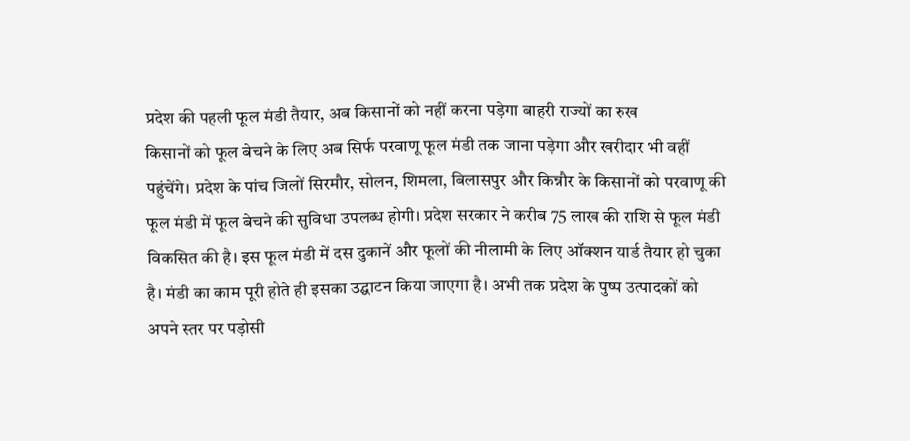प्रदेश की पहली फूल मंडी तैयार, अब किसानों को नहीं करना पड़ेगा बाहरी राज्यों का रुख
किसानों को फूल बेचने के लिए अब सिर्फ परवाणू फूल मंडी तक जाना पड़ेगा और खरीदार भी वहीं पहुंचेंगे। प्रदेश के पांच जिलों सिरमौर, सोलन, शिमला, बिलासपुर और किन्नौर के किसानों को परवाणू की फूल मंडी में फूल बेचने की सुविधा उपलब्ध होगी। प्रदेश सरकार ने करीब 75 लाख की राशि से फूल मंडी विकसित की है। इस फूल मंडी में दस दुकानें और फूलों की नीलामी के लिए ऑक्शन यार्ड तैयार हो चुका है। मंडी का काम पूरी होते ही इसका उद्घाटन किया जाएगा है। अभी तक प्रदेश के पुष्प उत्पादकों को अपने स्तर पर पड़ोसी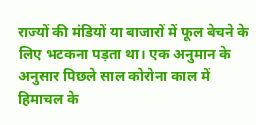राज्यों की मंडियों या बाजारों में फूल बेचने के लिए भटकना पड़ता था। एक अनुमान के अनुसार पिछले साल कोरोना काल में हिमाचल के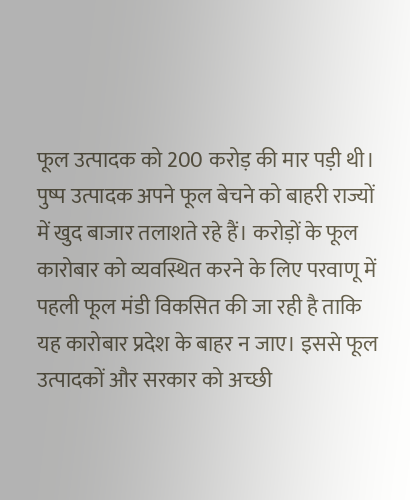फूल उत्पादक को 200 करोड़ की मार पड़ी थी। पुष्प उत्पादक अपने फूल बेचने को बाहरी राज्यों में खुद बाजार तलाशते रहे हैं। करोड़ों के फूल कारोबार को व्यवस्थित करने के लिए परवाणू में पहली फूल मंडी विकसित की जा रही है ताकि यह कारोबार प्रदेश के बाहर न जाए। इससे फूल उत्पादकों और सरकार को अच्छी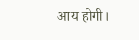आय होगी।